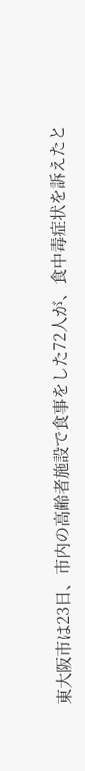東大阪市は23日、市内の高齢者施設で食事をした72人が、食中毒症状を訴えたと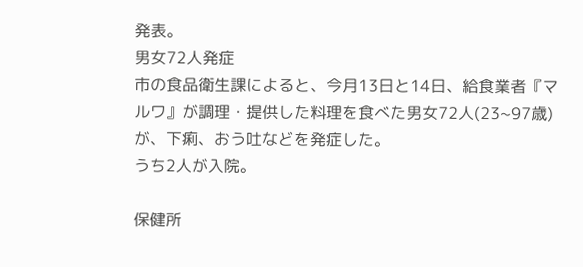発表。
男女72人発症
市の食品衛生課によると、今月13日と14日、給食業者『マルワ』が調理・提供した料理を食べた男女72人(23~97歳)が、下痢、おう吐などを発症した。
うち2人が入院。

保健所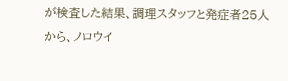が検査した結果、調理スタッフと発症者25人から、ノロウイ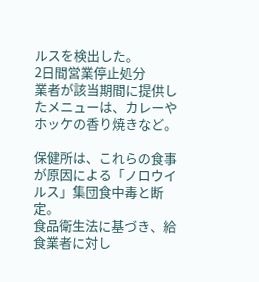ルスを検出した。
2日間営業停止処分
業者が該当期間に提供したメニューは、カレーやホッケの香り焼きなど。

保健所は、これらの食事が原因による「ノロウイルス」集団食中毒と断定。
食品衛生法に基づき、給食業者に対し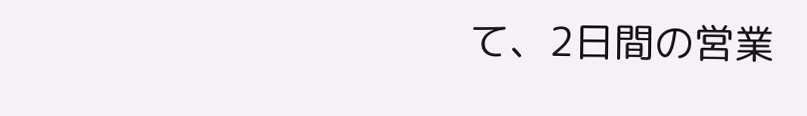て、2日間の営業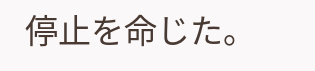停止を命じた。